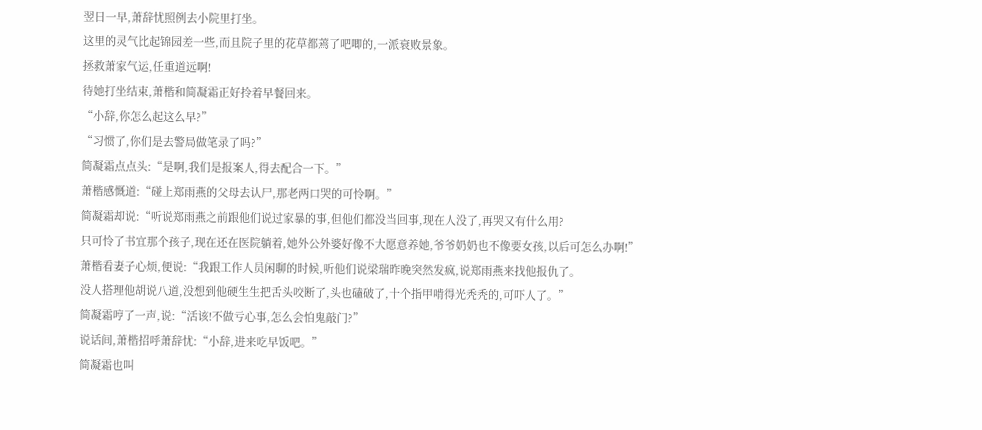翌日一早,萧辞忧照例去小院里打坐。
这里的灵气比起锦园差一些,而且院子里的花草都蔫了吧唧的,一派衰败景象。
拯救萧家气运,任重道远啊!
待她打坐结束,萧楷和简凝霜正好拎着早餐回来。
“小辞,你怎么起这么早?”
“习惯了,你们是去警局做笔录了吗?”
简凝霜点点头:“是啊,我们是报案人,得去配合一下。”
萧楷感慨道:“碰上郑雨燕的父母去认尸,那老两口哭的可怜啊。”
简凝霜却说:“听说郑雨燕之前跟他们说过家暴的事,但他们都没当回事,现在人没了,再哭又有什么用?
只可怜了书宜那个孩子,现在还在医院躺着,她外公外婆好像不大愿意养她,爷爷奶奶也不像要女孩,以后可怎么办啊!”
萧楷看妻子心烦,便说:“我跟工作人员闲聊的时候,听他们说梁瑞昨晚突然发疯,说郑雨燕来找他报仇了。
没人搭理他胡说八道,没想到他硬生生把舌头咬断了,头也磕破了,十个指甲啃得光秃秃的,可吓人了。”
简凝霜哼了一声,说:“活该!不做亏心事,怎么会怕鬼敲门?”
说话间,萧楷招呼萧辞忧:“小辞,进来吃早饭吧。”
简凝霜也叫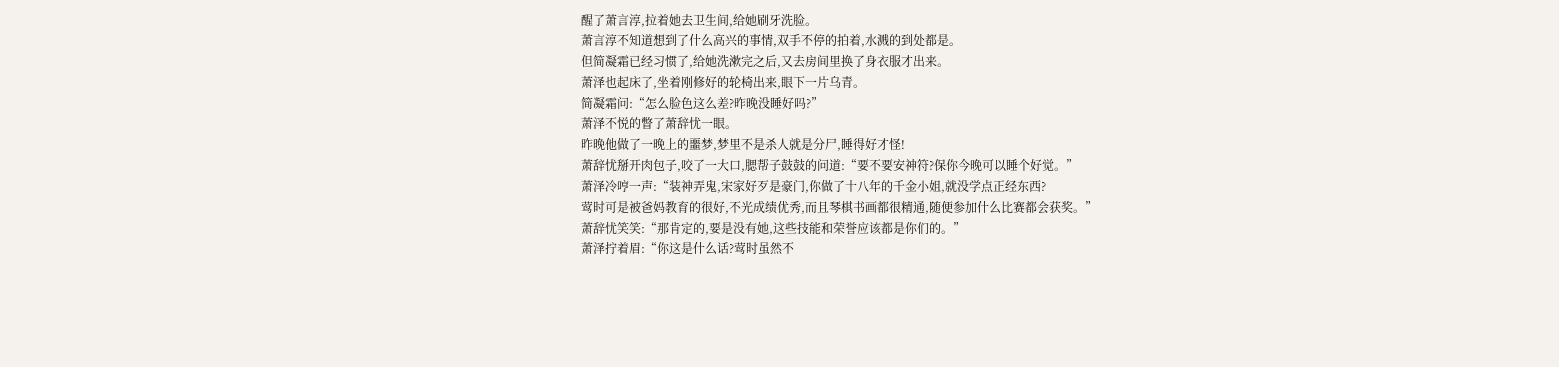醒了萧言淳,拉着她去卫生间,给她刷牙洗脸。
萧言淳不知道想到了什么高兴的事情,双手不停的拍着,水溅的到处都是。
但简凝霜已经习惯了,给她洗漱完之后,又去房间里换了身衣服才出来。
萧泽也起床了,坐着刚修好的轮椅出来,眼下一片乌青。
简凝霜问:“怎么脸色这么差?昨晚没睡好吗?”
萧泽不悦的瞥了萧辞忧一眼。
昨晚他做了一晚上的噩梦,梦里不是杀人就是分尸,睡得好才怪!
萧辞忧掰开肉包子,咬了一大口,腮帮子鼓鼓的问道:“要不要安神符?保你今晚可以睡个好觉。”
萧泽冷哼一声:“装神弄鬼,宋家好歹是豪门,你做了十八年的千金小姐,就没学点正经东西?
莺时可是被爸妈教育的很好,不光成绩优秀,而且琴棋书画都很精通,随便参加什么比赛都会获奖。”
萧辞忧笑笑:“那肯定的,要是没有她,这些技能和荣誉应该都是你们的。”
萧泽拧着眉:“你这是什么话?莺时虽然不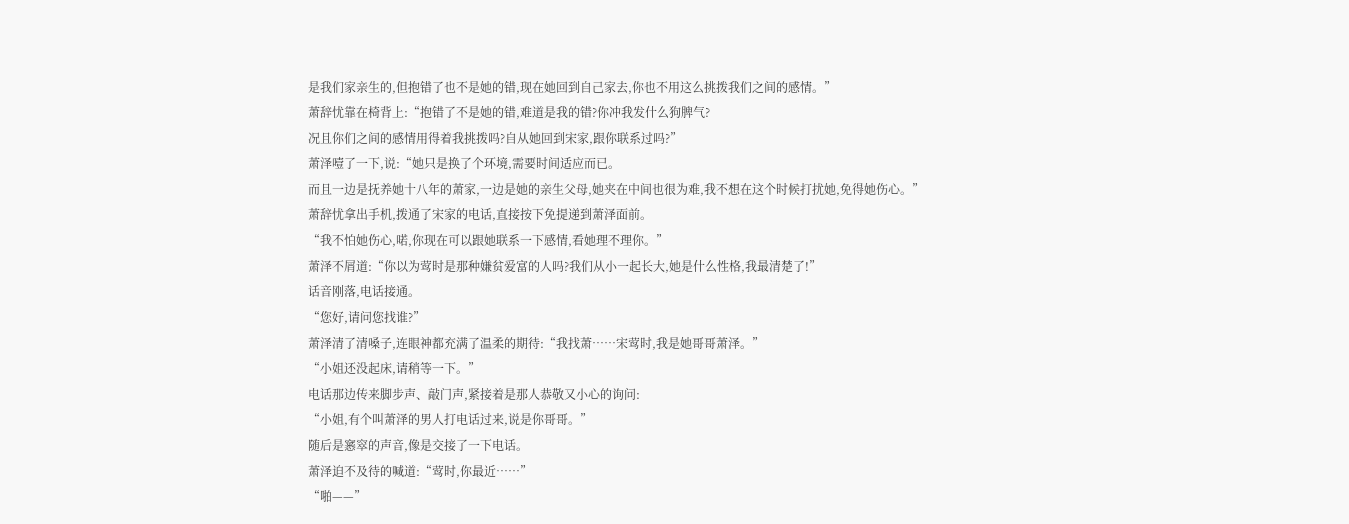是我们家亲生的,但抱错了也不是她的错,现在她回到自己家去,你也不用这么挑拨我们之间的感情。”
萧辞忧靠在椅背上:“抱错了不是她的错,难道是我的错?你冲我发什么狗脾气?
况且你们之间的感情用得着我挑拨吗?自从她回到宋家,跟你联系过吗?”
萧泽噎了一下,说:“她只是换了个环境,需要时间适应而已。
而且一边是抚养她十八年的萧家,一边是她的亲生父母,她夹在中间也很为难,我不想在这个时候打扰她,免得她伤心。”
萧辞忧拿出手机,拨通了宋家的电话,直接按下免提递到萧泽面前。
“我不怕她伤心,喏,你现在可以跟她联系一下感情,看她理不理你。”
萧泽不屑道:“你以为莺时是那种嫌贫爱富的人吗?我们从小一起长大,她是什么性格,我最清楚了!”
话音刚落,电话接通。
“您好,请问您找谁?”
萧泽清了清嗓子,连眼神都充满了温柔的期待:“我找萧……宋莺时,我是她哥哥萧泽。”
“小姐还没起床,请稍等一下。”
电话那边传来脚步声、敲门声,紧接着是那人恭敬又小心的询问:
“小姐,有个叫萧泽的男人打电话过来,说是你哥哥。”
随后是窸窣的声音,像是交接了一下电话。
萧泽迫不及待的喊道:“莺时,你最近……”
“啪——”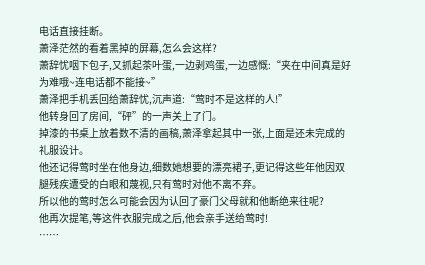电话直接挂断。
萧泽茫然的看着黑掉的屏幕,怎么会这样?
萧辞忧咽下包子,又抓起茶叶蛋,一边剥鸡蛋,一边感慨:“夹在中间真是好为难哦~连电话都不能接~”
萧泽把手机丢回给萧辞忧,沉声道:“莺时不是这样的人!”
他转身回了房间,“砰”的一声关上了门。
掉漆的书桌上放着数不清的画稿,萧泽拿起其中一张,上面是还未完成的礼服设计。
他还记得莺时坐在他身边,细数她想要的漂亮裙子,更记得这些年他因双腿残疾遭受的白眼和蔑视,只有莺时对他不离不弃。
所以他的莺时怎么可能会因为认回了豪门父母就和他断绝来往呢?
他再次提笔,等这件衣服完成之后,他会亲手送给莺时!
……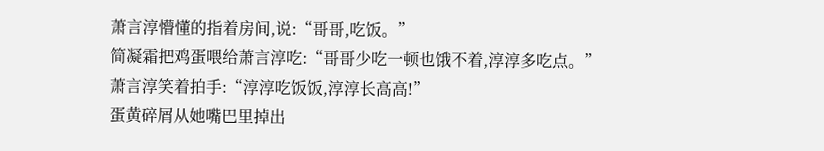萧言淳懵懂的指着房间,说:“哥哥,吃饭。”
简凝霜把鸡蛋喂给萧言淳吃:“哥哥少吃一顿也饿不着,淳淳多吃点。”
萧言淳笑着拍手:“淳淳吃饭饭,淳淳长高高!”
蛋黄碎屑从她嘴巴里掉出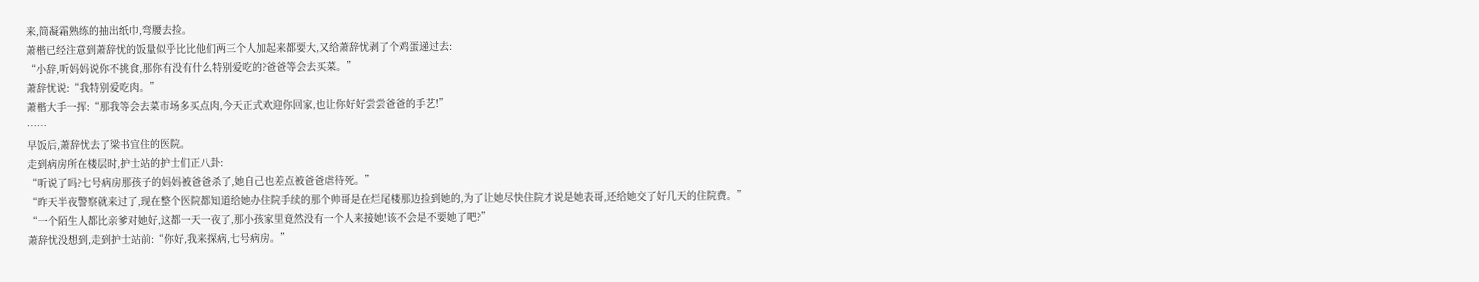来,简凝霜熟练的抽出纸巾,弯腰去捡。
萧楷已经注意到萧辞忧的饭量似乎比比他们两三个人加起来都要大,又给萧辞忧剥了个鸡蛋递过去:
“小辞,听妈妈说你不挑食,那你有没有什么特别爱吃的?爸爸等会去买菜。”
萧辞忧说:“我特别爱吃肉。”
萧楷大手一挥:“那我等会去菜市场多买点肉,今天正式欢迎你回家,也让你好好尝尝爸爸的手艺!”
……
早饭后,萧辞忧去了梁书宜住的医院。
走到病房所在楼层时,护士站的护士们正八卦:
“听说了吗?七号病房那孩子的妈妈被爸爸杀了,她自己也差点被爸爸虐待死。”
“昨天半夜警察就来过了,现在整个医院都知道给她办住院手续的那个帅哥是在烂尾楼那边捡到她的,为了让她尽快住院才说是她表哥,还给她交了好几天的住院费。”
“一个陌生人都比亲爹对她好,这都一天一夜了,那小孩家里竟然没有一个人来接她!该不会是不要她了吧?”
萧辞忧没想到,走到护士站前:“你好,我来探病,七号病房。”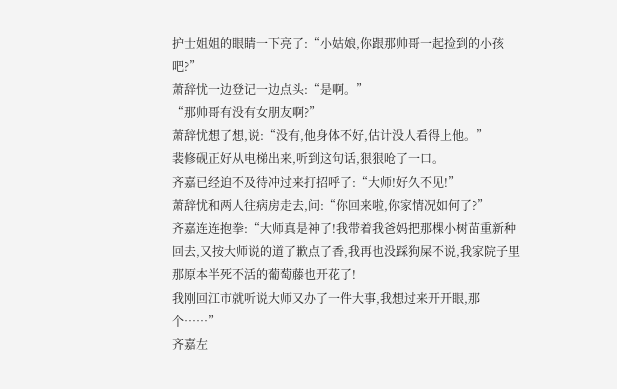护士姐姐的眼睛一下亮了:“小姑娘,你跟那帅哥一起捡到的小孩吧?”
萧辞忧一边登记一边点头:“是啊。”
“那帅哥有没有女朋友啊?”
萧辞忧想了想,说:“没有,他身体不好,估计没人看得上他。”
裴修砚正好从电梯出来,听到这句话,狠狠呛了一口。
齐嘉已经迫不及待冲过来打招呼了:“大师!好久不见!”
萧辞忧和两人往病房走去,问:“你回来啦,你家情况如何了?”
齐嘉连连抱拳:“大师真是神了!我带着我爸妈把那棵小树苗重新种回去,又按大师说的道了歉点了香,我再也没踩狗屎不说,我家院子里那原本半死不活的葡萄藤也开花了!
我刚回江市就听说大师又办了一件大事,我想过来开开眼,那个……”
齐嘉左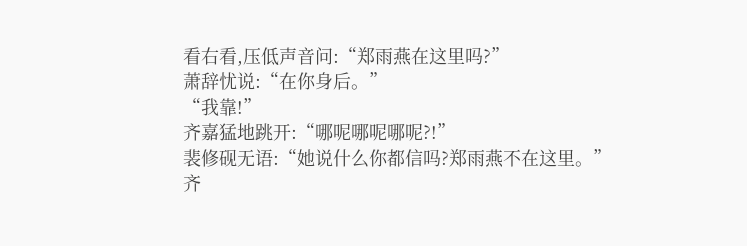看右看,压低声音问:“郑雨燕在这里吗?”
萧辞忧说:“在你身后。”
“我靠!”
齐嘉猛地跳开:“哪呢哪呢哪呢?!”
裴修砚无语:“她说什么你都信吗?郑雨燕不在这里。”
齐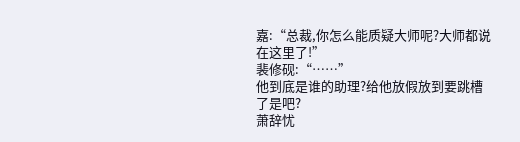嘉:“总裁,你怎么能质疑大师呢?大师都说在这里了!”
裴修砚:“……”
他到底是谁的助理?给他放假放到要跳槽了是吧?
萧辞忧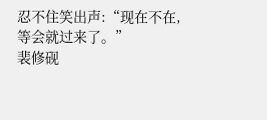忍不住笑出声:“现在不在,等会就过来了。”
裴修砚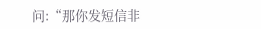问:“那你发短信非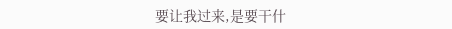要让我过来,是要干什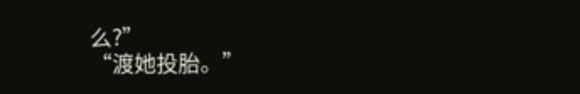么?”
“渡她投胎。”